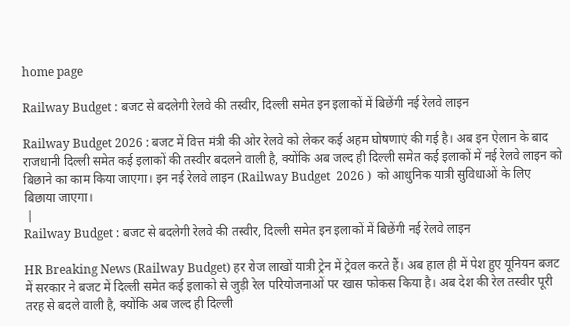home page

Railway Budget : बजट से बदलेगी रेलवे की तस्वीर, दिल्ली समेत इन इलाकों में बिछेंगी नई रेलवे लाइन

Railway Budget 2026 : बजट में वित्त मंत्री की ओर रेलवे को लेकर कई अहम घोषणाएं की गई है। अब इन ऐलान के बाद राजधानी दिल्ली समेत कई इलाकों की तस्वीर बदलने वाली है, क्योंकि अब जल्द ही दिल्ली समेत कई इलाकों में नई रेलवे लाइन को बिछाने का काम किया जाएगा। इन नई रेलवे लाइन (Railway Budget  2026 )  को आधुनिक यात्री सुविधाओं के लिए बिछाया जाएगा।
 |
Railway Budget : बजट से बदलेगी रेलवे की तस्वीर, दिल्ली समेत इन इलाकों में बिछेंगी नई रेलवे लाइन

HR Breaking News (Railway Budget) हर रोज लाखों यात्री ट्रेन में ट्रेवल करते हैं। अब हाल ही में पेश हुए यूनियन बजट में सरकार ने बजट में दिल्ली समेत कई इलाको से जुड़ी रेल परियोजनाओं पर खास फोकस किया है। अब देश की रेल तस्वीर पूरी तरह से बदले वाली है, क्योंकि अब जल्द ही दिल्ली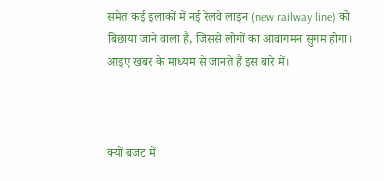समेत कई इलाकों में नई रेलवे लाइन (new railway line) को बिछाया जाने वाला है, जिससे लोगों का आवागमन सुगम होगा। आइए खबर के माध्यम से जानते हैं इस बारे में।



क्यों बजट में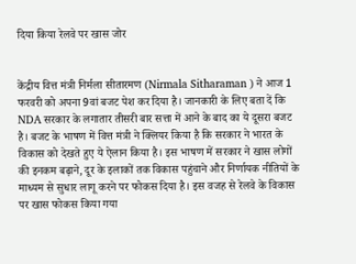दिया किया रेलवे पर खास जोर


केंद्रीय वित्त मंत्री निर्मला सीतारमण (Nirmala Sitharaman ) ने आज 1 फरवरी को अपना 9वां बजट पेश कर दिया है। जानकारी के लिए बता दें कि NDA सरकार के लगातार तीसरी बार सत्ता में आने के बाद का ये दूसरा बजट है। बजट के भाषण में वित्त मंत्री ने क्लियर किया है कि सरकार ने भारत के विकास को देखते हुए ये ऐलान किया है। इस भाषण में सरकार ने खास लोगों की इनकम बढ़ाने, दूर के इलाकों तक विकास पहुंचाने और निर्णायक नीतियों के माध्यम से सुधार लागू करने पर फोकस दिया है। इस वजह से रेलवे के विकास पर खास फोकस किया गया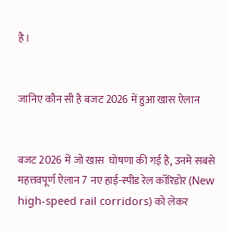है।


जानिए कौन सी है बजट 2026 में हुआ खास ऐलान


बजट 2026 में जो खास  घोषणा की गई है, उनमे सबसे महत्तवपूर्ण ऐलान 7 नए हाई-स्पीड रेल कॉरिडोर (New high-speed rail corridors) को लेकर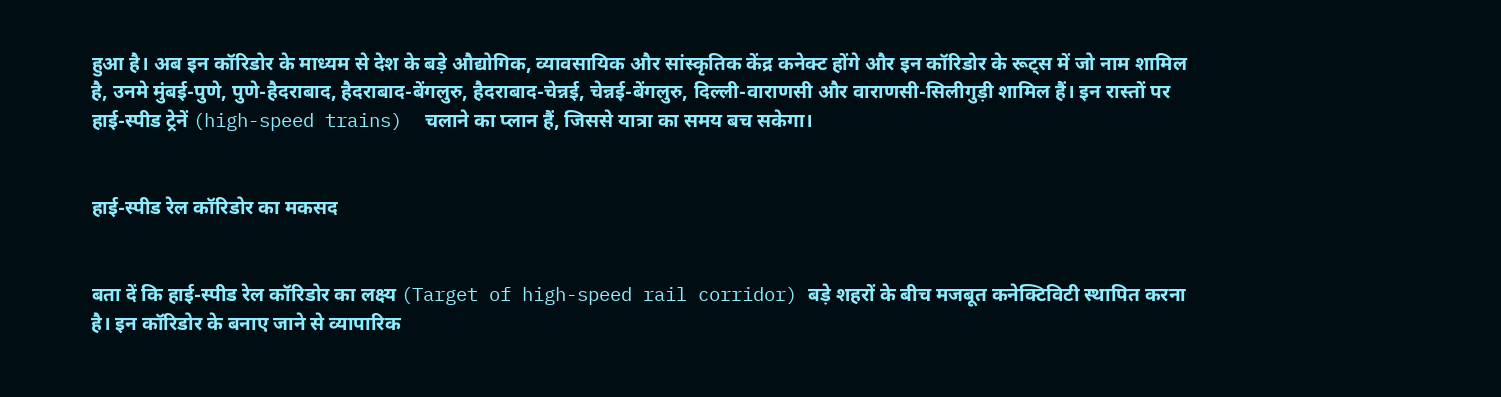हुआ है। अब इन कॉरिडोर के माध्यम से देश के बड़े औद्योगिक, व्यावसायिक और सांस्कृतिक केंद्र कनेक्ट होंगे और इन कॉरिडोर के रूट्स में जो नाम शामिल है, उनमे मुंबई-पुणे, पुणे-हैदराबाद, हैदराबाद-बेंगलुरु, हैदराबाद-चेन्नई, चेन्नई-बेंगलुरु, दिल्ली-वाराणसी और वाराणसी-सिलीगुड़ी शामिल हैं। इन रास्तों पर हाई-स्पीड ट्रेनें (high-speed trains)  चलाने का प्लान हैं, जिससे यात्रा का समय बच सकेगा।


हाई-स्पीड रेल कॉरिडोर का मकसद


बता दें कि हाई-स्पीड रेल कॉरिडोर का लक्ष्य (Target of high-speed rail corridor) बड़े शहरों के बीच मजबूत कनेक्टिविटी स्थापित करना है। इन कॉरिडोर के बनाए जाने से व्यापारिक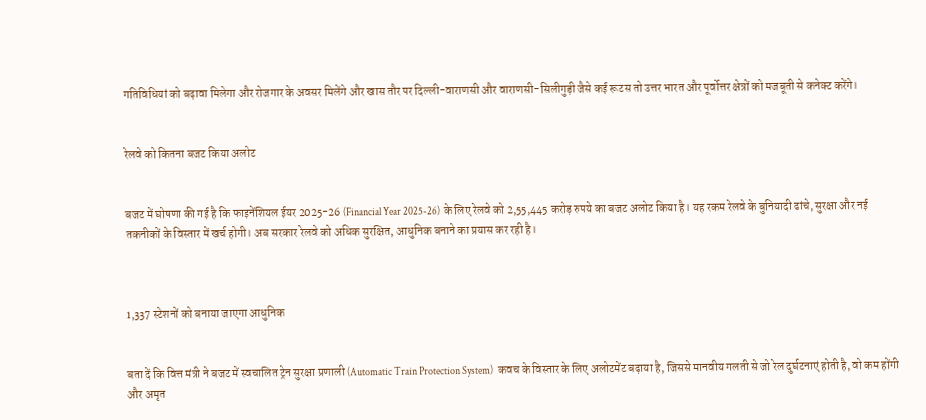गतिविधियां को बढ़ावा मिलेगा और रोजगार के अवसर मिलेंगे और खास तौर पर दिल्ली-वाराणसी और वाराणसी-सिलीगुड़ी जैसे कई रूटस तो उत्तर भारत और पूर्वोत्तर क्षेत्रों को मजबूती से कनेक्ट करेंगे।


रेलवे को कितना बजट किया अलोट


बजट में घोषणा की गई है कि फाइनेंशियल ईयर 2025-26 (Financial Year 2025-26)  के लिए रेलवे को 2,55,445 करोड़ रुपये का बजट अलोट किया है। यह रकम रेलवे के बुनियादी ढांचे, सुरक्षा और नई तकनीकों के विस्तार में खर्च होगी। अब सरकार रेलवे को अधिक सुरक्षित, आधुनिक बनाने का प्रयास कर रही है।



1,337 स्टेशनों को बनाया जाएगा आधुनिक


बता दें कि वित्त मंत्री ने बजट में स्वचालित ट्रेन सुरक्षा प्रणाली (Automatic Train Protection System)  कवच के विस्तार के लिए अलोटमेंट बढ़ाया है, जिससे मानवीय गलती से जो रेल दुर्घटनाएं होती है, वो कम होंगी और अमृत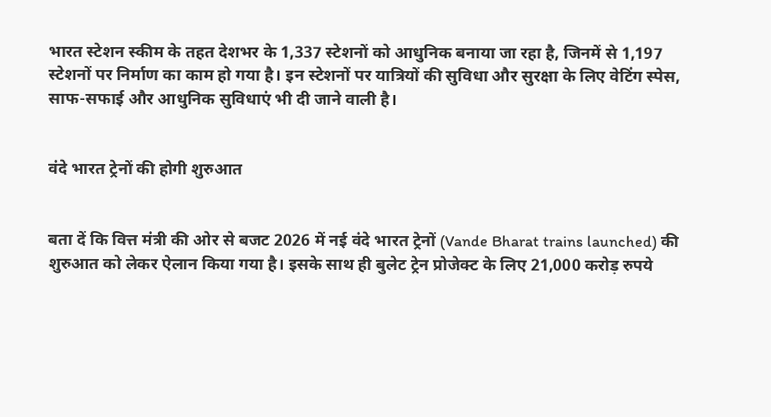भारत स्टेशन स्कीम के तहत देशभर के 1,337 स्टेशनों को आधुनिक बनाया जा रहा है, जिनमें से 1,197 स्टेशनों पर निर्माण का काम हो गया है। इन स्टेशनों पर यात्रियों की सुविधा और सुरक्षा के लिए वेटिंग स्पेस, साफ-सफाई और आधुनिक सुविधाएं भी दी जाने वाली है।


वंदे भारत ट्रेनों की होगी शुरुआत


बता दें कि वित्त मंत्री की ओर से बजट 2026 में नई वंदे भारत ट्रेनों (Vande Bharat trains launched) की शुरुआत को लेकर ऐलान किया गया है। इसके साथ ही बुलेट ट्रेन प्रोजेक्ट के लिए 21,000 करोड़ रुपये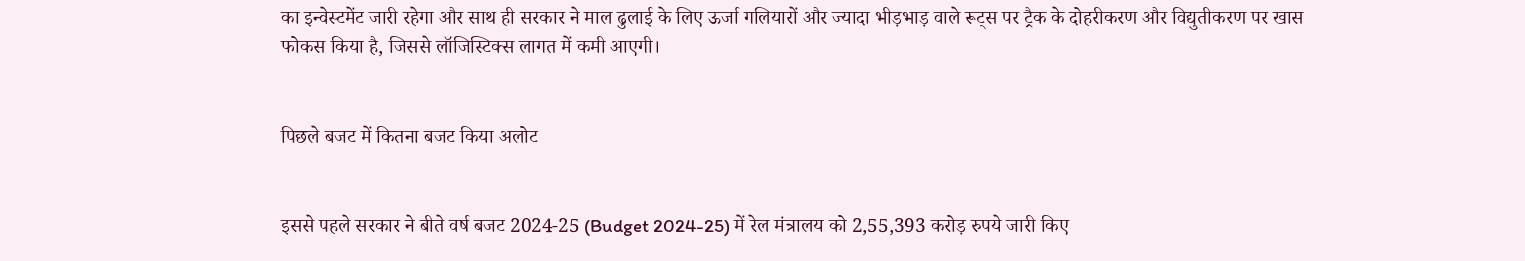का इन्वेस्टमेंट जारी रहेगा और साथ ही सरकार ने माल ढुलाई के लिए ऊर्जा गलियारों और ज्यादा भीड़भाड़ वाले रूट्स पर ट्रैक के दोहरीकरण और विद्युतीकरण पर खास फोकस किया है, जिससे लॉजिस्टिक्स लागत में कमी आएगी।


पिछले बजट में कितना बजट किया अलोट


इससे पहले सरकार ने बीते वर्ष बजट 2024-25 (Budget 2024-25) में रेल मंत्रालय को 2,55,393 करोड़ रुपये जारी किए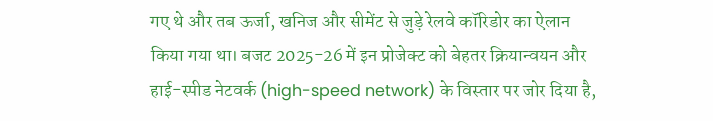गए थे और तब ऊर्जा, खनिज और सीमेंट से जुड़े रेलवे कॉरिडोर का ऐलान किया गया था। बजट 2025-26 में इन प्रोजेक्ट को बेहतर क्रियान्वयन और हाई-स्पीड नेटवर्क (high-speed network) के विस्तार पर जोर दिया है,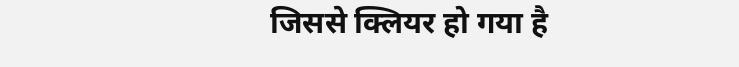जिससे क्लियर हो गया है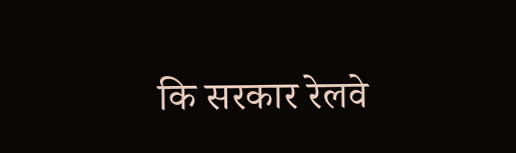कि सरकार रेलवे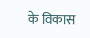के विकास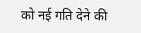को नई गति देने की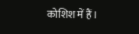कोशिश में हैं।